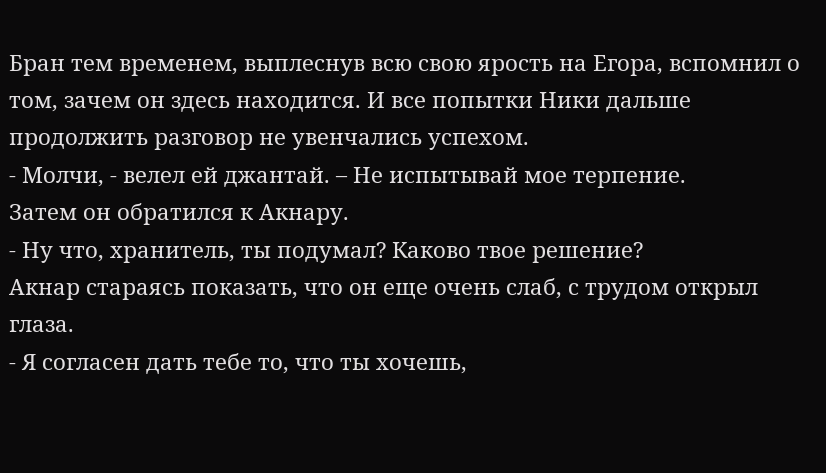Бран тем временем, выплеснув всю свою ярость на Егора, вспомнил о том, зачем он здесь находится. И все попытки Ники дальше продолжить разговор не увенчались успехом.
- Молчи, - велел ей джантай. – Не испытывай мое терпение.
Затем он обратился к Акнару.
- Ну что, хранитель, ты подумал? Каково твое решение?
Акнар стараясь показать, что он еще очень слаб, с трудом открыл глаза.
- Я согласен дать тебе то, что ты хочешь,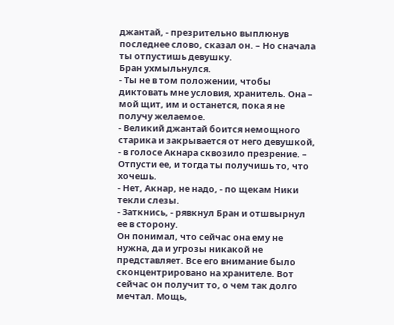джантай, - презрительно выплюнув последнее слово, сказал он. – Но сначала ты отпустишь девушку.
Бран ухмыльнулся.
- Ты не в том положении, чтобы диктовать мне условия, хранитель. Она – мой щит, им и останется, пока я не получу желаемое.
- Великий джантай боится немощного старика и закрывается от него девушкой, - в голосе Акнара сквозило презрение. – Отпусти ее, и тогда ты получишь то, что хочешь.
- Нет, Акнар, не надо, - по щекам Ники текли слезы.
- Заткнись, - рявкнул Бран и отшвырнул ее в сторону.
Он понимал, что сейчас она ему не нужна, да и угрозы никакой не представляет. Все его внимание было сконцентрировано на хранителе. Вот сейчас он получит то, о чем так долго мечтал. Мощь,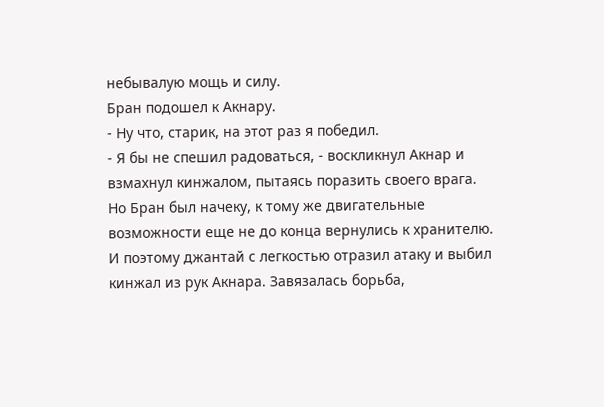небывалую мощь и силу.
Бран подошел к Акнару.
- Ну что, старик, на этот раз я победил.
- Я бы не спешил радоваться, - воскликнул Акнар и взмахнул кинжалом, пытаясь поразить своего врага.
Но Бран был начеку, к тому же двигательные возможности еще не до конца вернулись к хранителю.
И поэтому джантай с легкостью отразил атаку и выбил кинжал из рук Акнара. Завязалась борьба,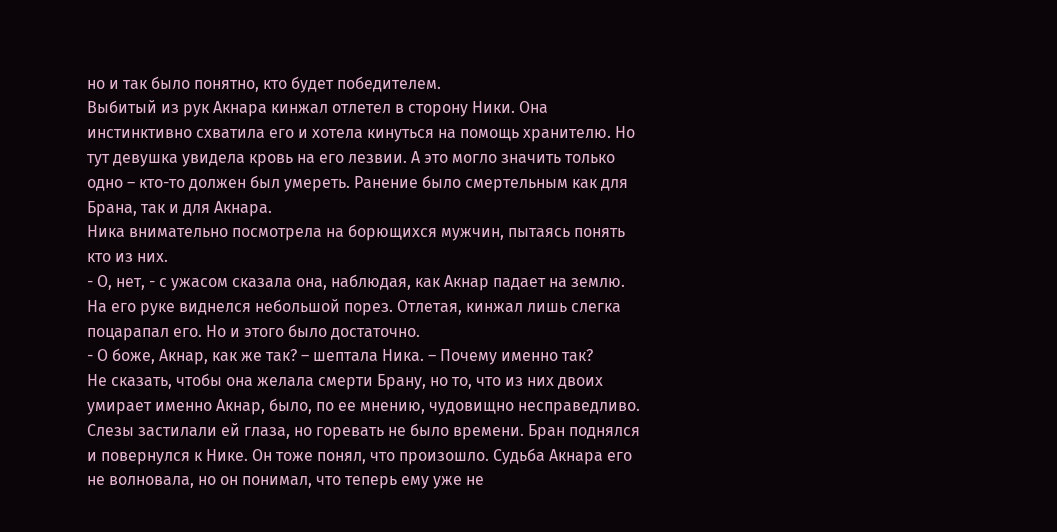но и так было понятно, кто будет победителем.
Выбитый из рук Акнара кинжал отлетел в сторону Ники. Она инстинктивно схватила его и хотела кинуться на помощь хранителю. Но тут девушка увидела кровь на его лезвии. А это могло значить только одно – кто-то должен был умереть. Ранение было смертельным как для Брана, так и для Акнара.
Ника внимательно посмотрела на борющихся мужчин, пытаясь понять кто из них.
- О, нет, - с ужасом сказала она, наблюдая, как Акнар падает на землю.
На его руке виднелся небольшой порез. Отлетая, кинжал лишь слегка поцарапал его. Но и этого было достаточно.
- О боже, Акнар, как же так? – шептала Ника. – Почему именно так?
Не сказать, чтобы она желала смерти Брану, но то, что из них двоих умирает именно Акнар, было, по ее мнению, чудовищно несправедливо.
Слезы застилали ей глаза, но горевать не было времени. Бран поднялся и повернулся к Нике. Он тоже понял, что произошло. Судьба Акнара его не волновала, но он понимал, что теперь ему уже не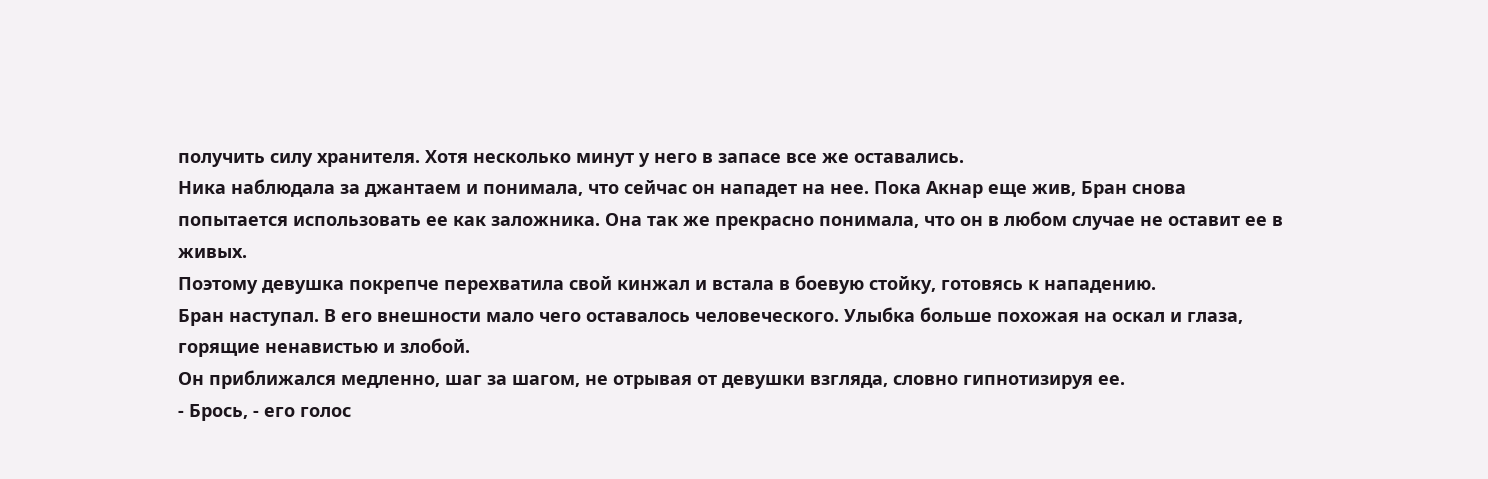получить силу хранителя. Хотя несколько минут у него в запасе все же оставались.
Ника наблюдала за джантаем и понимала, что сейчас он нападет на нее. Пока Акнар еще жив, Бран снова попытается использовать ее как заложника. Она так же прекрасно понимала, что он в любом случае не оставит ее в живых.
Поэтому девушка покрепче перехватила свой кинжал и встала в боевую стойку, готовясь к нападению.
Бран наступал. В его внешности мало чего оставалось человеческого. Улыбка больше похожая на оскал и глаза, горящие ненавистью и злобой.
Он приближался медленно, шаг за шагом, не отрывая от девушки взгляда, словно гипнотизируя ее.
- Брось, - его голос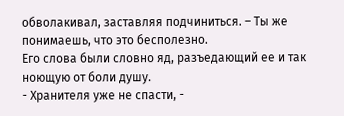обволакивал, заставляя подчиниться. – Ты же понимаешь, что это бесполезно.
Его слова были словно яд, разъедающий ее и так ноющую от боли душу.
- Хранителя уже не спасти, -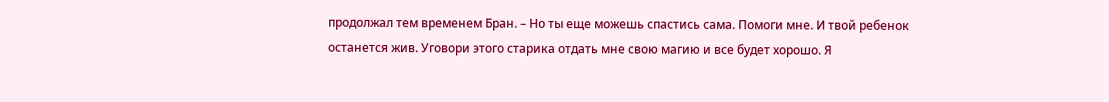продолжал тем временем Бран. – Но ты еще можешь спастись сама. Помоги мне. И твой ребенок останется жив. Уговори этого старика отдать мне свою магию и все будет хорошо. Я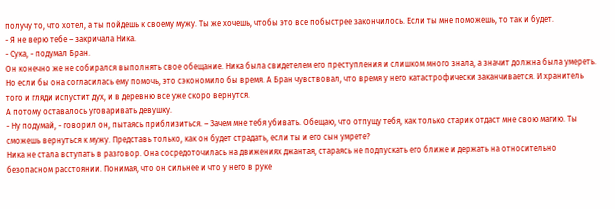получу то, что хотел, а ты пойдешь к своему мужу. Ты же хочешь, чтобы это все побыстрее закончилось. Если ты мне поможешь, то так и будет.
- Я не верю тебе – закричала Ника.
- Сука, - подумал Бран.
Он конечно же не собирался выполнять свое обещание. Ника была свидетелем его преступления и слишком много знала, а значит должна была умереть. Но если бы она согласилась ему помочь, это сэкономило бы время. А Бран чувствовал, что время у него катастрофически заканчивается. И хранитель того и гляди испустит дух, и в деревню все уже скоро вернутся.
А потому оставалось уговаривать девушку.
- Ну подумай, - говорил он, пытаясь приблизиться. – Зачем мне тебя убивать. Обещаю, что отпущу тебя, как только старик отдаст мне свою магию. Ты сможешь вернуться к мужу. Представь только, как он будет страдать, если ты и его сын умрете?
Ника не стала вступать в разговор. Она сосредоточилась на движениях джантая, стараясь не подпускать его ближе и держать на относительно безопасном расстоянии. Понимая, что он сильнее и что у него в руке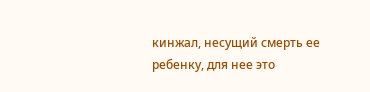кинжал, несущий смерть ее ребенку, для нее это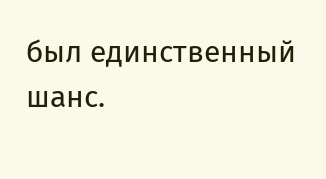был единственный шанс.